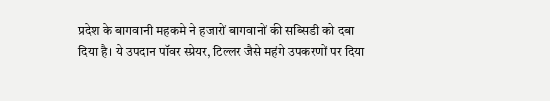प्रदेश के बागवानी महकमे ने हजारों बागवानों की सब्सिडी को दबा दिया है। ये उपदान पॉवर स्प्रेयर, टिल्लर जैसे महंगे उपकरणों पर दिया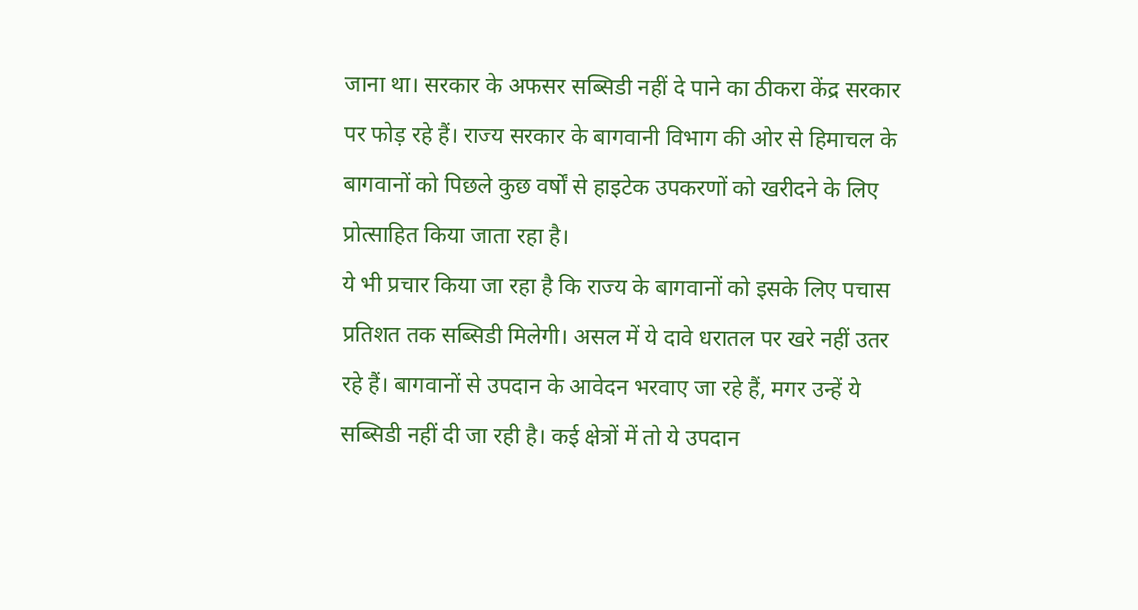जाना था। सरकार के अफसर सब्सिडी नहीं दे पाने का ठीकरा केंद्र सरकार पर फोड़ रहे हैं। राज्य सरकार के बागवानी विभाग की ओर से हिमाचल के बागवानों को पिछले कुछ वर्षों से हाइटेक उपकरणों को खरीदने के लिए प्रोत्साहित किया जाता रहा है।
ये भी प्रचार किया जा रहा है कि राज्य के बागवानों को इसके लिए पचास प्रतिशत तक सब्सिडी मिलेगी। असल में ये दावे धरातल पर खरे नहीं उतर रहे हैं। बागवानों से उपदान के आवेदन भरवाए जा रहे हैं, मगर उन्हें ये सब्सिडी नहीं दी जा रही है। कई क्षेत्रों में तो ये उपदान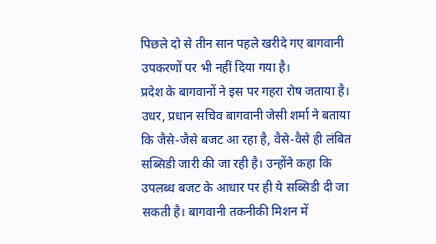पिछले दो से तीन सान पहले खरीदे गए बागवानी उपकरणों पर भी नहीं दिया गया है।
प्रदेश के बागवानों ने इस पर गहरा रोष जताया है। उधर, प्रधान सचिव बागवानी जेसी शर्मा ने बताया कि जैसे-जैसे बजट आ रहा है, वैसे-वैसे ही लंबित सब्सिडी जारी की जा रही है। उन्होंने कहा कि उपलब्ध बजट के आधार पर ही ये सब्सिडी दी जा सकती है। बागवानी तकनीकी मिशन में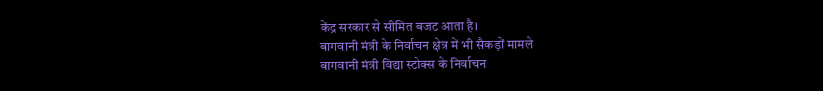केंद्र सरकार से सीमित बजट आता है।
बागवानी मंत्री के निर्वाचन क्षेत्र में भी सैकड़ों मामले
बागवानी मंत्री विद्या स्टोक्स के निर्वाचन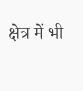क्षेत्र में भी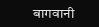बागवानी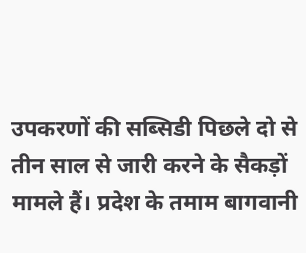उपकरणों की सब्सिडी पिछले दो से तीन साल से जारी करने के सैकड़ों मामले हैं। प्रदेश के तमाम बागवानी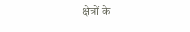क्षेत्रों के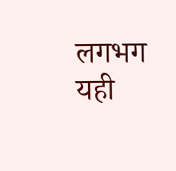लगभग यही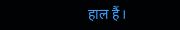हाल हैं।